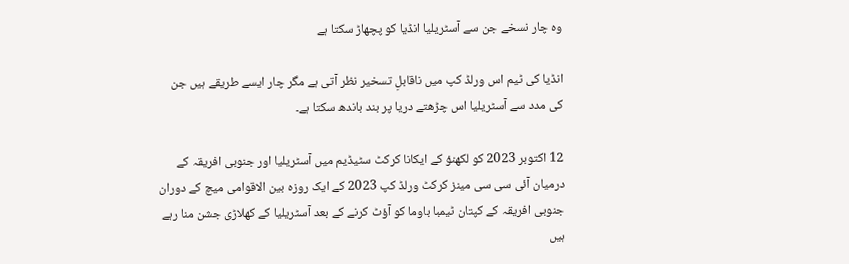وہ چار نسخے جن سے آسٹریلیا انڈیا کو پچھاڑ سکتا ہے

انڈیا کی ٹیم اس ورلڈ کپ میں ناقابلِ تسخیر نظر آتی ہے مگر چار ایسے طریقے ہیں جن کی مدد سے آسٹریلیا اس چڑھتے دریا پر بند باندھ سکتا ہے۔

12 اکتوبر 2023 کو لکھنؤ کے ایکانا کرکٹ سٹیڈیم میں آسٹریلیا اور جنوبی افریقہ کے درمیان آئی سی سی مینز کرکٹ ورلڈ کپ 2023 کے ایک روزہ بین الاقوامی میچ کے دوران جنوبی افریقہ کے کپتان ٹیمبا باوما کو آؤٹ کرنے کے بعد آسٹریلیا کے کھلاڑی جشن منا رہے ہیں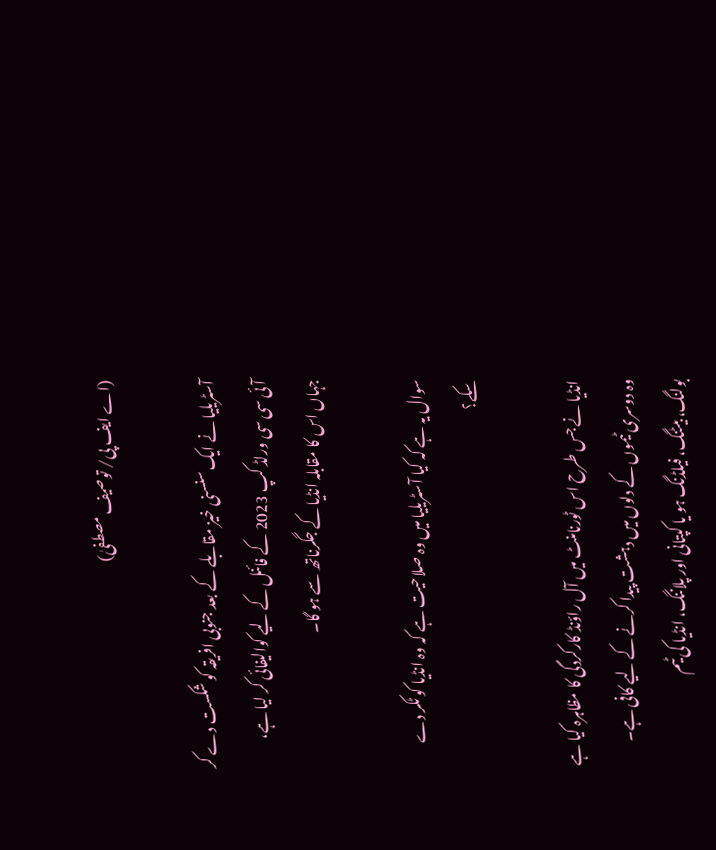(اے ایف پی/ توصیف مصطفیٰ)

آسٹریلیا نے ایک سنسنی خیز مقابلے کے بعد جنوبی افریقہ کو شکست دے کر آئی سی سی ورلڈ کپ 2023 کے فائنل کے لیے کوالیفائی کر لیا ہے، جہاں اس کا مقابلہ انڈیا کے جگرناتھ سے ہو گا۔

سوال یہ ہے کہ کیا آسٹریلیا میں وہ صلاحیت ہے کہ وہ انڈیا کو ٹکر دے سکے؟

انڈیا نے جس طرح اس ٹورنامنٹ میں آل راؤنڈ کارکردگی کا مظاہرہ کیا ہے وہ دوسری ٹیموں کے دلوں میں دہشت پیدا کرنے کے لیے کافی ہے۔ بولنگ، بیٹنگ، فیلڈنگ ہو یا کپتانی اور پلاننگ، انڈیا کی ٹیم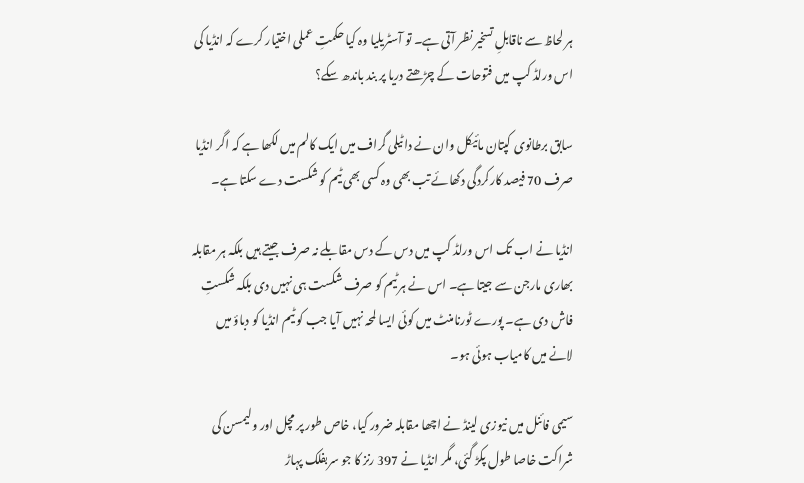ہر لحاظ سے ناقابلِ تسخیر نظر آتی ہے۔ تو آسٹریلیا وہ کیا حکمتِ عملی اختیار کرے کہ انڈیا کی اس ورلڈ کپ میں فتوحات کے چڑھتے دریا پر بند باندھ سکے؟

سابق برطانوی کپتان مائیکل وان نے دا ٹیلی گراف میں ایک کالم میں لکھا ہے کہ اگر انڈیا صرف 70 فیصد کارکردگی دکھائے تب بھی وہ کسی بھی ٹیم کو شکست دے سکتا ہے۔

انڈیا نے اب تک اس ورلڈ کپ میں دس کے دس مقابلے نہ صرف جیتے ہیں بلکہ ہر مقابلہ بھاری مارجن سے جیتا ہے۔ اس نے ہر ٹیم کو صرف شکست ہی نہیں دی بلکہ شکستِ فاش دی ہے۔ پورے ٹورنامنٹ میں کوئی ایسا لمحہ نہیں آیا جب کو ٹیم انڈیا کو دباؤ میں لانے میں کامیاب ہوئی ہو۔

سیمی فائنل میں نیوزی لینڈ نے اچھا مقابلہ ضرور کیا، خاص طور پر مچل اور ولیمسن کی شراکت خاصا طول پکڑ گئی، مگر انڈیا نے 397 رنز کا جو سربفلک پہاڑ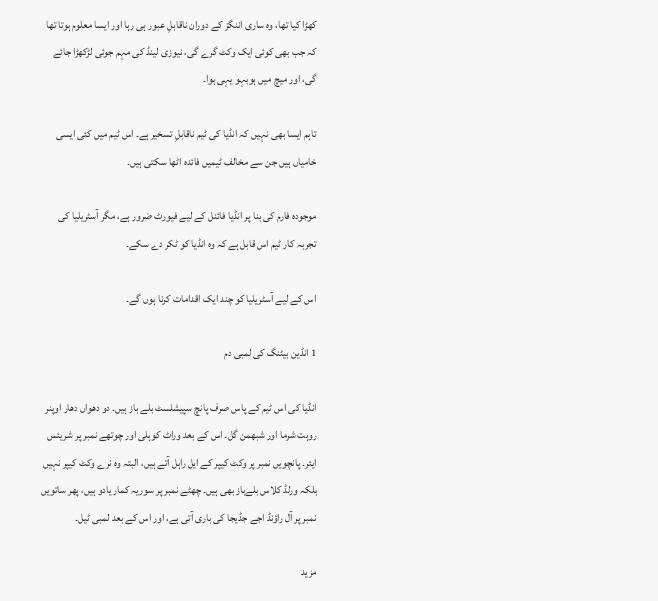کھڑا کیا تھا، وہ ساری اننگز کے دوران ناقابلِ عبور ہی رہا اور ایسا معلوم ہوتا تھا کہ جب بھی کوئی ایک وکٹ گرے گی، نیوزی لینڈ کی مہم جوئی لڑکھڑا جائے گی، اور میچ میں ہوبہو یہی ہوا۔

تاہم ایسا بھی نہیں کہ انڈیا کی ٹیم ناقابلِ تسخیر ہے۔ اس ٹیم میں کئی ایسی خامیاں ہیں جن سے مخالف ٹیمیں فائدہ اٹھا سکتی ہیں۔

موجودہ فارم کی بنا پر انڈیا فائنل کے لیے فیورٹ ضرور ہے، مگر آسٹریلیا کی تجربہ کار ٹیم اس قابل ہے کہ وہ انڈیا کو ٹکر دے سکے۔

اس کے لیے آسٹریلیا کو چند ایک اقدامات کرنا ہوں گے۔

1 انڈین بیٹنگ کی لمبی دم

انڈیا کی اس ٹیم کے پاس صرف پانچ سپیشلسٹ بلے باز ہیں۔ دو دھواں دھار اوپنر روہت شرما اور شبھمن گل۔ اس کے بعد وراٹ کوہلی اور چوتھے نمبر پر شریئس ایئر۔ پانچویں نمبر پر وکٹ کیپر کے ایل راہل آتے ہیں، البتہ وہ نرے وکٹ کیپر نہیں بلکہ ورلڈ کلاس بلےباز بھی ہیں۔ چھٹے نمبر پر سوریہ کمار یادو ہیں، پھر ساتویں نمبر پر آل راؤنڈ اجے جڈیجا کی باری آتی ہے، اور اس کے بعد لمبی ٹیل۔

مزید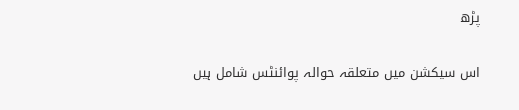پڑھ

اس سیکشن میں متعلقہ حوالہ پوائنٹس شامل ہیں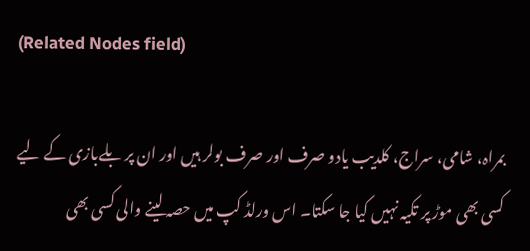(Related Nodes field)

بمراہ، شامی، سراج، کلدیب یادو صرف اور صرف بولر ہیں اور ان پر بلےبازی کے لیے کسی بھی موڑ پر تکیہ نہیں کیا جا سکتا۔ اس ورلڈ کپ میں حصہ لینے والی کسی بھی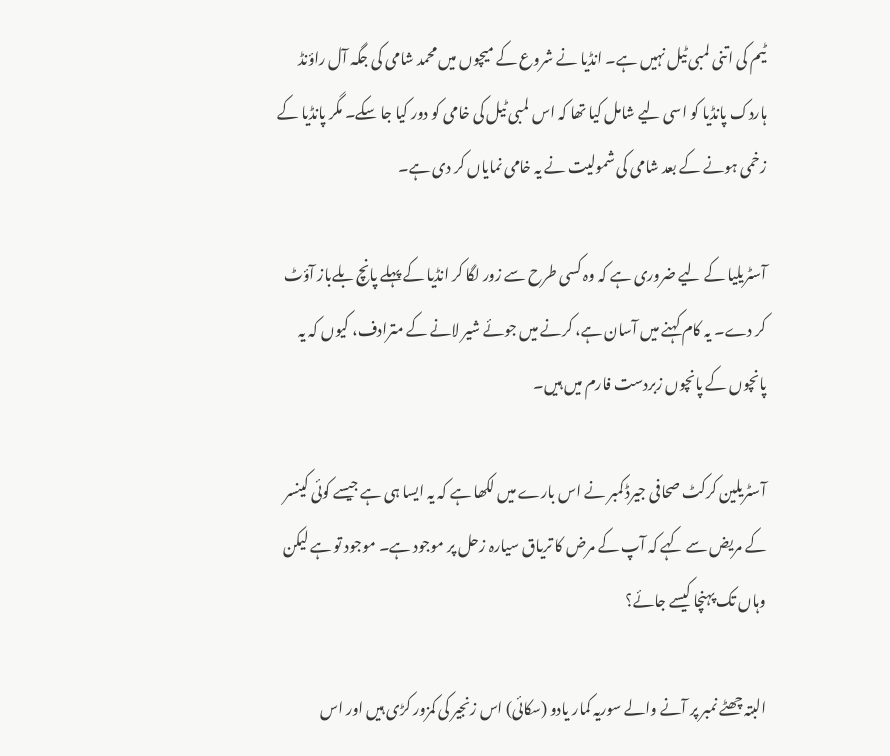ٹیم کی اتنی لمبی ٹیل نہیں ہے۔ انڈیا نے شروع کے میچوں میں محمد شامی کی جگہ آل راؤنڈ ہاردک پانڈیا کو اسی لیے شامل کیا تھا کہ اس لمبی ٹیل کی خامی کو دور کیا جا سکے۔ مگر پانڈیا کے زخمی ہونے کے بعد شامی کی شمولیت نے یہ خامی نمایاں کر دی ہے۔

آسٹریلیا کے لیے ضروری ہے کہ وہ کسی طرح سے زور لگا کر انڈیا کے پہلے پانچ بلےباز آؤٹ کر دے۔ یہ کام کہنے میں آسان ہے، کرنے میں جوئے شیر لانے کے مترادف، کیوں کہ یہ پانچوں کے پانچوں زبردست فارم میں ہیں۔

آسٹریلین کرکٹ صحافی جیرڈ کمبر نے اس بارے میں لکھا ہے کہ یہ ایسا ہی ہے جیسے کوئی کینسر کے مریض سے کہے کہ آپ کے مرض کا تریاق سیارہ زحل پر موجود ہے۔ موجود تو ہے لیکن وہاں تک پہنچا کیسے جائے؟

البتہ چھٹے نمبر پر آنے والے سوریہ کمار یادو (سکائی) اس زنجیر کی کمزور کڑی ہیں اور اس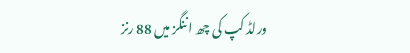ورلڈ کپ کی چھ اننگز میں 88 رنز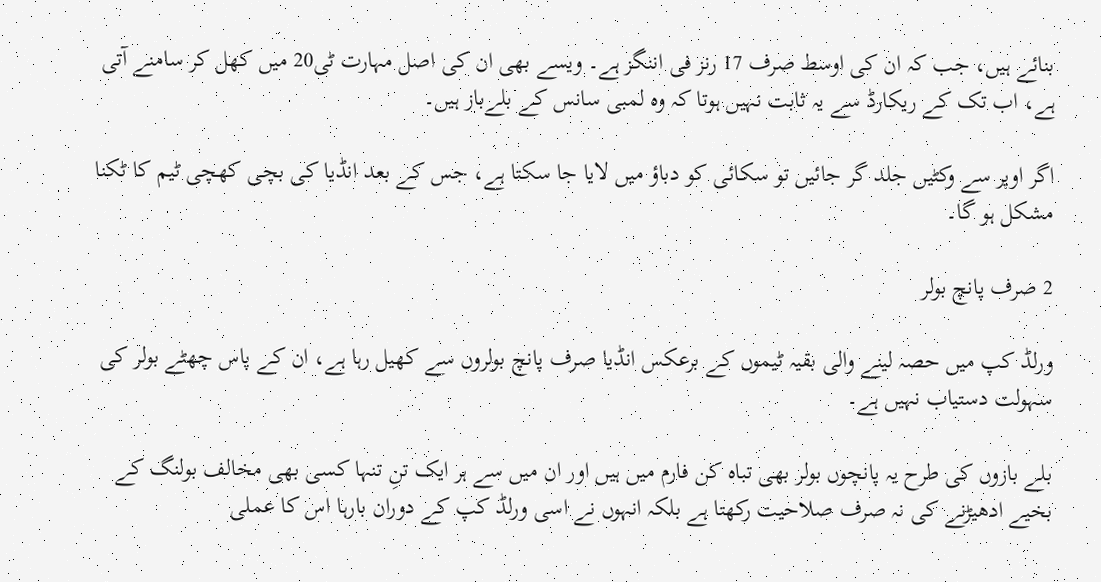بنائے ہیں، جب کہ ان کی اوسط صرف 17 رنز فی اننگز ہے۔ ویسے بھی ان کی اصل مہارت ٹی20 میں کھل کر سامنے آتی ہے، اب تک کے ریکارڈ سے یہ ثابت نہیں ہوتا کہ وہ لمبی سانس کے بلےباز ہیں۔

اگر اوپر سے وکٹیں جلد گر جائیں تو سکائی کو دباؤ میں لایا جا سکتا ہے، جس کے بعد انڈیا کی بچی کھچی ٹیم کا ٹکنا مشکل ہو گا۔

2 صرف پانچ بولر

ورلڈ کپ میں حصہ لینے والی بقیہ ٹیموں کے برعکس انڈیا صرف پانچ بولروں سے کھیل رہا ہے، ان کے پاس چھٹے بولر کی سہولت دستیاب نہیں ہے۔

بلے بازوں کی طرح یہ پانچوں بولر بھی تباہ کن فارم میں ہیں اور ان میں سے ہر ایک تنِ تنہا کسی بھی مخالف بولنگ کے بخیے ادھیڑنے کی نہ صرف صلاحیت رکھتا ہے بلکہ انہوں نے اسی ورلڈ کپ کے دوران بارہا اس کا عملی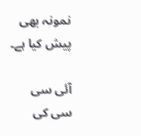نمونہ بھی پیش کیا ہے۔

آئی سی سی کی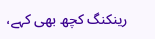رینکنگ کچھ بھی کہے،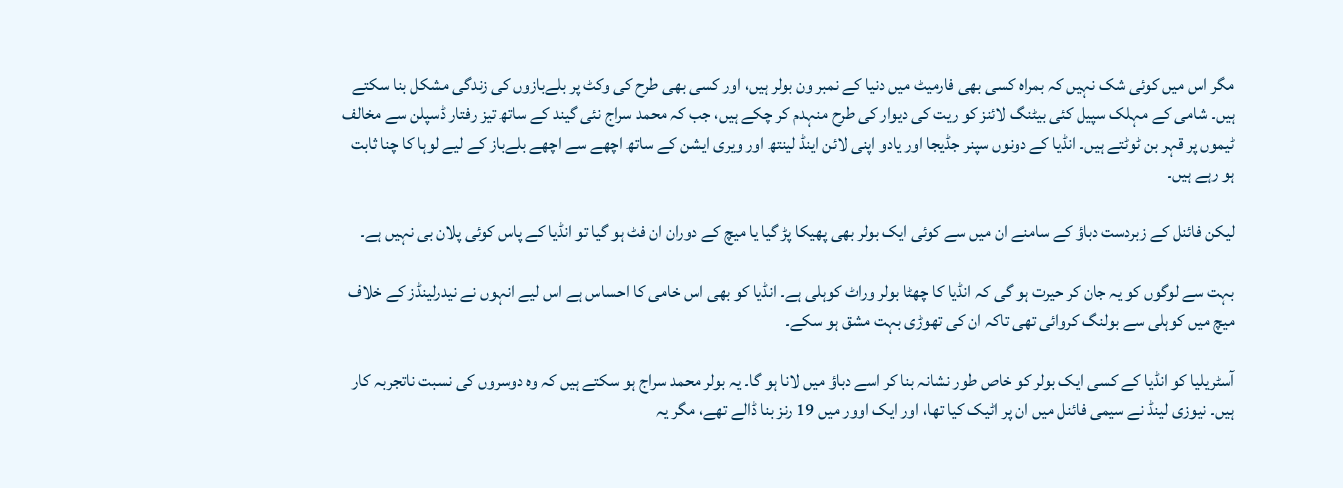مگر اس میں کوئی شک نہیں کہ بمراہ کسی بھی فارمیٹ میں دنیا کے نمبر ون بولر ہیں، اور کسی بھی طرح کی وکٹ پر بلےبازوں کی زندگی مشکل بنا سکتے ہیں۔ شامی کے مہلک سپیل کئی بیٹنگ لائنز کو ریت کی دیوار کی طرح منہدم کر چکے ہیں، جب کہ محمد سراج نئی گیند کے ساتھ تیز رفتار ڈسپلن سے مخالف ٹیموں پر قہر بن ٹوٹتے ہیں۔ انڈیا کے دونوں سپنر جڈیجا اور یادو اپنی لائن اینڈ لینتھ اور ویری ایشن کے ساتھ اچھے سے اچھے بلےباز کے لیے لوہا کا چنا ثابت ہو رہے ہیں۔

لیکن فائنل کے زبردست دباؤ کے سامنے ان میں سے کوئی ایک بولر بھی پھیکا پڑ گیا یا میچ کے دوران ان فٹ ہو گیا تو انڈیا کے پاس کوئی پلان بی نہیں ہے۔

بہت سے لوگوں کو یہ جان کر حیرت ہو گی کہ انڈیا کا چھٹا بولر وراٹ کوہلی ہے۔ انڈیا کو بھی اس خامی کا احساس ہے اس لیے انہوں نے نیدرلینڈز کے خلاف میچ میں کوہلی سے بولنگ کروائی تھی تاکہ ان کی تھوڑی بہت مشق ہو سکے۔

آسٹریلیا کو انڈیا کے کسی ایک بولر کو خاص طور نشانہ بنا کر اسے دباؤ میں لانا ہو گا۔ یہ بولر محمد سراج ہو سکتے ہیں کہ وہ دوسروں کی نسبت ناتجربہ کار ہیں۔ نیوزی لینڈ نے سیمی فائنل میں ان پر اٹیک کیا تھا، اور ایک اوور میں 19 رنز بنا ڈالے تھے، مگر یہ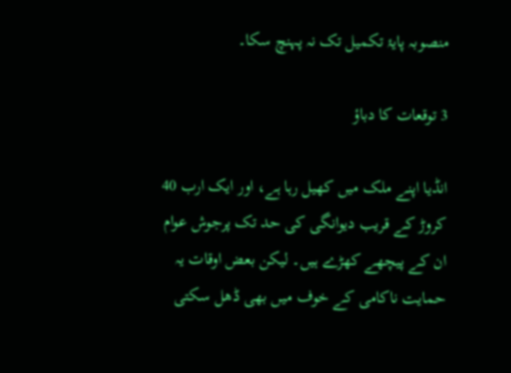منصوبہ پایۂ تکمیل تک نہ پہنچ سکا۔

3 توقعات کا دباؤ

انڈیا اپنے ملک میں کھیل رہا ہے، اور ایک ارب 40 کروڑ کے قریب دیوانگی کی حد تک پرجوش عوام ان کے پیچھے کھڑے ہیں۔ لیکن بعض اوقات یہ حمایت ناکامی کے خوف میں بھی ڈھل سکتی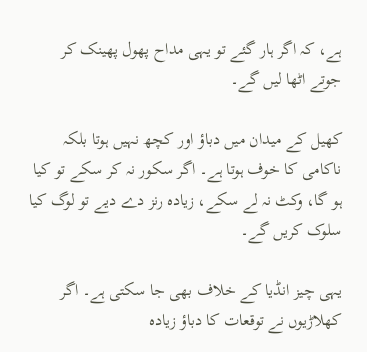ہے، کہ اگر ہار گئے تو یہی مداح پھول پھینک کر جوتے اٹھا لیں گے۔

کھیل کے میدان میں دباؤ اور کچھ نہیں ہوتا بلکہ ناکامی کا خوف ہوتا ہے۔ اگر سکور نہ کر سکے تو کیا ہو گا، وکٹ نہ لے سکے، زیادہ رنز دے دیے تو لوگ کیا سلوک کریں گے۔

یہی چیز انڈیا کے خلاف بھی جا سکتی ہے۔ اگر کھلاڑیوں نے توقعات کا دباؤ زیادہ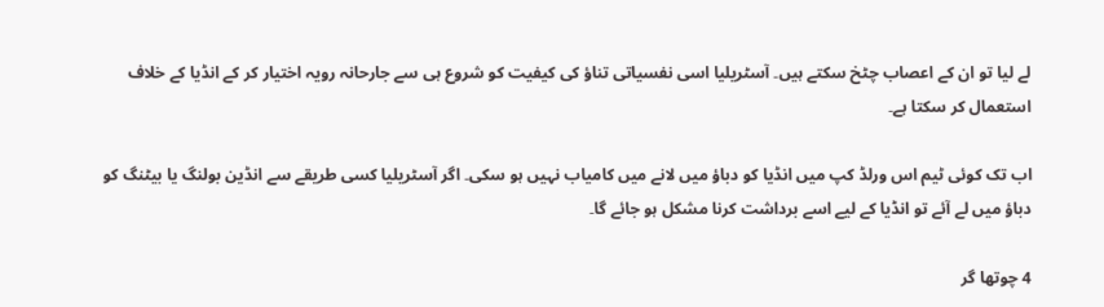لے لیا تو ان کے اعصاب چٹخ سکتے ہیں۔ آسٹریلیا اسی نفسیاتی تناؤ کی کیفیت کو شروع ہی سے جارحانہ رویہ اختیار کر کے انڈیا کے خلاف استعمال کر سکتا ہے۔

اب تک کوئی ٹیم اس ورلڈ کپ میں انڈیا کو دباؤ میں لانے میں کامیاب نہیں ہو سکی۔ اگر آسٹریلیا کسی طریقے سے انڈین بولنگ یا بیٹنگ کو دباؤ میں لے آئے تو انڈیا کے لیے اسے برداشت کرنا مشکل ہو جائے گا۔

4 چوتھا گر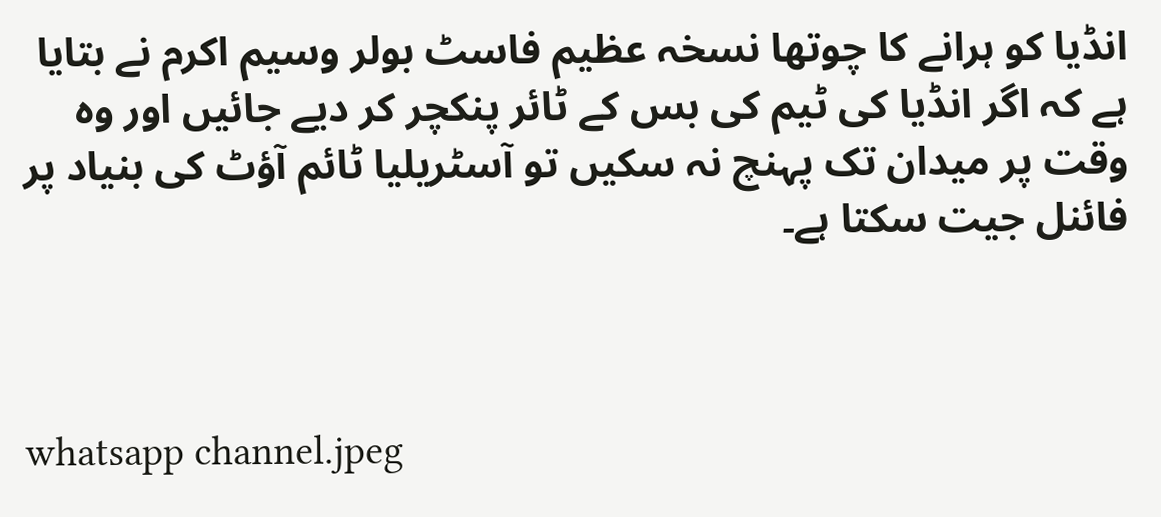انڈیا کو ہرانے کا چوتھا نسخہ عظیم فاسٹ بولر وسیم اکرم نے بتایا ہے کہ اگر انڈیا کی ٹیم کی بس کے ٹائر پنکچر کر دیے جائیں اور وہ وقت پر میدان تک پہنچ نہ سکیں تو آسٹریلیا ٹائم آؤٹ کی بنیاد پر فائنل جیت سکتا ہے۔



whatsapp channel.jpeg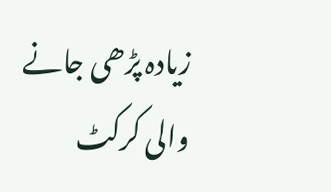زیادہ پڑھی جانے والی کرکٹ